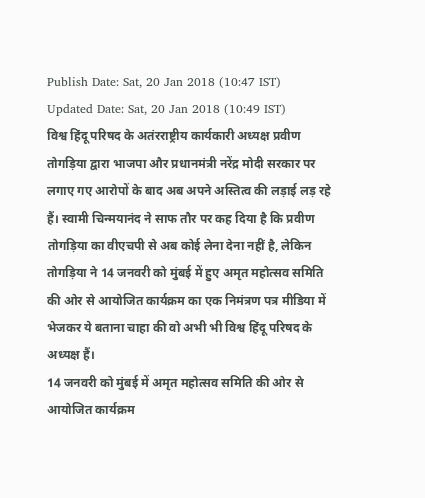Publish Date: Sat, 20 Jan 2018 (10:47 IST)
Updated Date: Sat, 20 Jan 2018 (10:49 IST)
विश्व हिंदू परिषद के अतंरराष्ट्रीय कार्यकारी अध्यक्ष प्रवीण तोगड़िया द्वारा भाजपा और प्रधानमंत्री नरेंद्र मोदी सरकार पर लगाए गए आरोपों के बाद अब अपने अस्तित्व की लड़ाई लड़ रहे हैं। स्वामी चिन्मयानंद ने साफ तौर पर कह दिया है कि प्रवीण तोगड़िया का वीएचपी से अब कोई लेना देना नहीं है, लेकिन तोगड़िया ने 14 जनवरी को मुंबई में हुए अमृत महोत्सव समिति की ओर से आयोजित कार्यक्रम का एक निमंत्रण पत्र मीडिया में भेजकर ये बताना चाहा की वो अभी भी विश्व हिंदू परिषद के अध्यक्ष हैं।
14 जनवरी को मुंबई में अमृत महोत्सव समिति की ओर से आयोजित कार्यक्रम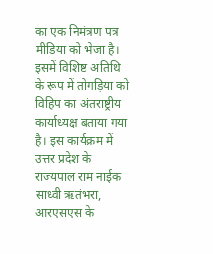का एक निमंत्रण पत्र मीडिया को भेजा है। इसमें विशिष्ट अतिथि के रूप में तोगड़िया को विहिप का अंतराष्ट्रीय कार्याध्यक्ष बताया गया है। इस कार्यक्रम में उत्तर प्रदेश के राज्यपाल राम नाईक साध्वी ऋतंभरा, आरएसएस के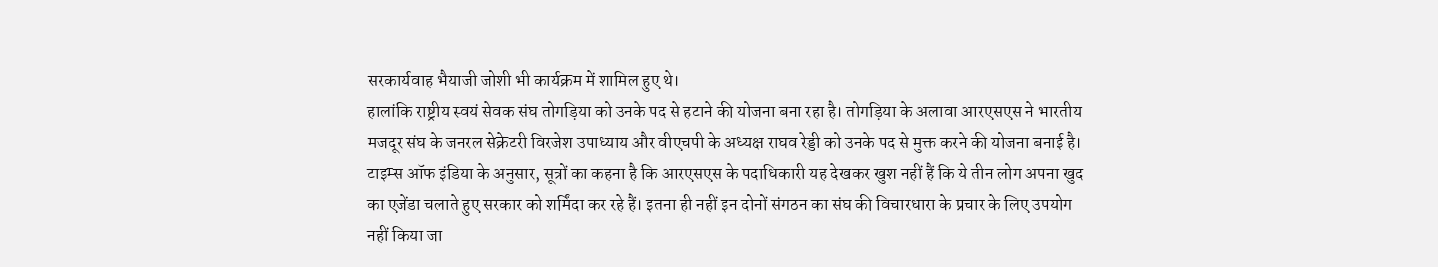सरकार्यवाह भैयाजी जोशी भी कार्यक्रम में शामिल हुए थे।
हालांकि राष्ट्रीय स्वयं सेवक संघ तोगड़िया को उनके पद से हटाने की योजना बना रहा है। तोगड़िया के अलावा आरएसएस ने भारतीय मजदूर संघ के जनरल सेक्रेटरी विरजेश उपाध्याय और वीएचपी के अध्यक्ष राघव रेड्डी को उनके पद से मुक्त करने की योजना बनाई है।
टाइम्स ऑफ इंडिया के अनुसार, सूत्रों का कहना है कि आरएसएस के पदाधिकारी यह देखकर खुश नहीं हैं कि ये तीन लोग अपना खुद का एजेंडा चलाते हुए सरकार को शर्मिंदा कर रहे हैं। इतना ही नहीं इन दोनों संगठन का संघ की विचारधारा के प्रचार के लिए उपयोग नहीं किया जा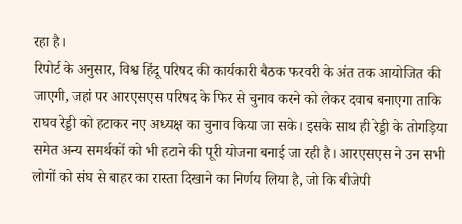रहा है।
रिपोर्ट के अनुसार, विश्व हिंदू परिषद की कार्यकारी बैठक फरवरी के अंत तक आयोजित की जाएगी, जहां पर आरएसएस परिषद के फिर से चुनाव करने को लेकर दवाब बनाएगा ताकि राघव रेड्डी को हटाकर नए अध्यक्ष का चुनाव किया जा सके। इसके साथ ही रेड्डी के तोगड़िया समेत अन्य समर्थकों को भी हटाने की पूरी योजना बनाई जा रही है। आरएसएस ने उन सभी लोगों को संघ से बाहर का रास्ता दिखाने का निर्णय लिया है, जो कि बीजेपी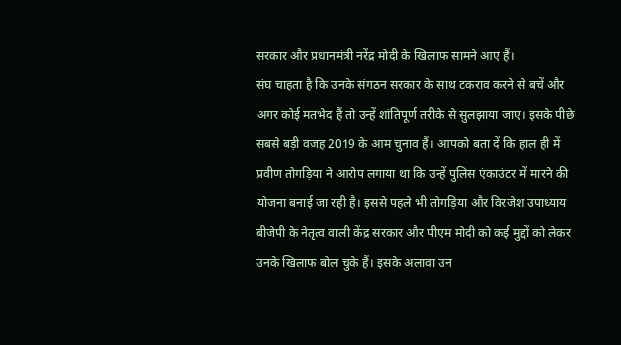सरकार और प्रधानमंत्री नरेंद्र मोदी के खिलाफ सामने आए हैं।
संघ चाहता है कि उनके संगठन सरकार के साथ टकराव करने से बचें और अगर कोई मतभेद हैं तो उन्हें शांतिपूर्ण तरीके से सुलझाया जाए। इसके पीछे सबसे बड़ी वजह 2019 के आम चुनाव हैं। आपको बता दें कि हाल ही में प्रवीण तोगड़िया ने आरोप लगाया था कि उन्हें पुलिस एंकाउंटर में मारने की योजना बनाई जा रही है। इससे पहले भी तोगड़िया और विरजेश उपाध्याय बीजेपी के नेतृत्व वाली केंद्र सरकार और पीएम मोदी को कई मुद्दों को लेकर उनके खिलाफ बोल चुके हैं। इसके अलावा उन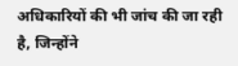अधिकारियों की भी जांच की जा रही है, जिन्होंने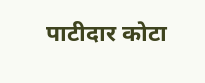पाटीदार कोटा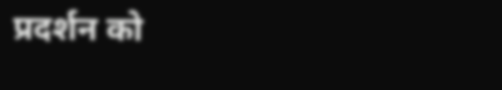प्रदर्शन को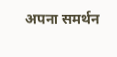अपना समर्थन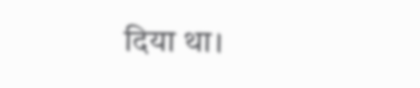दिया था।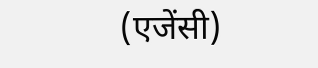(एजेंसी)